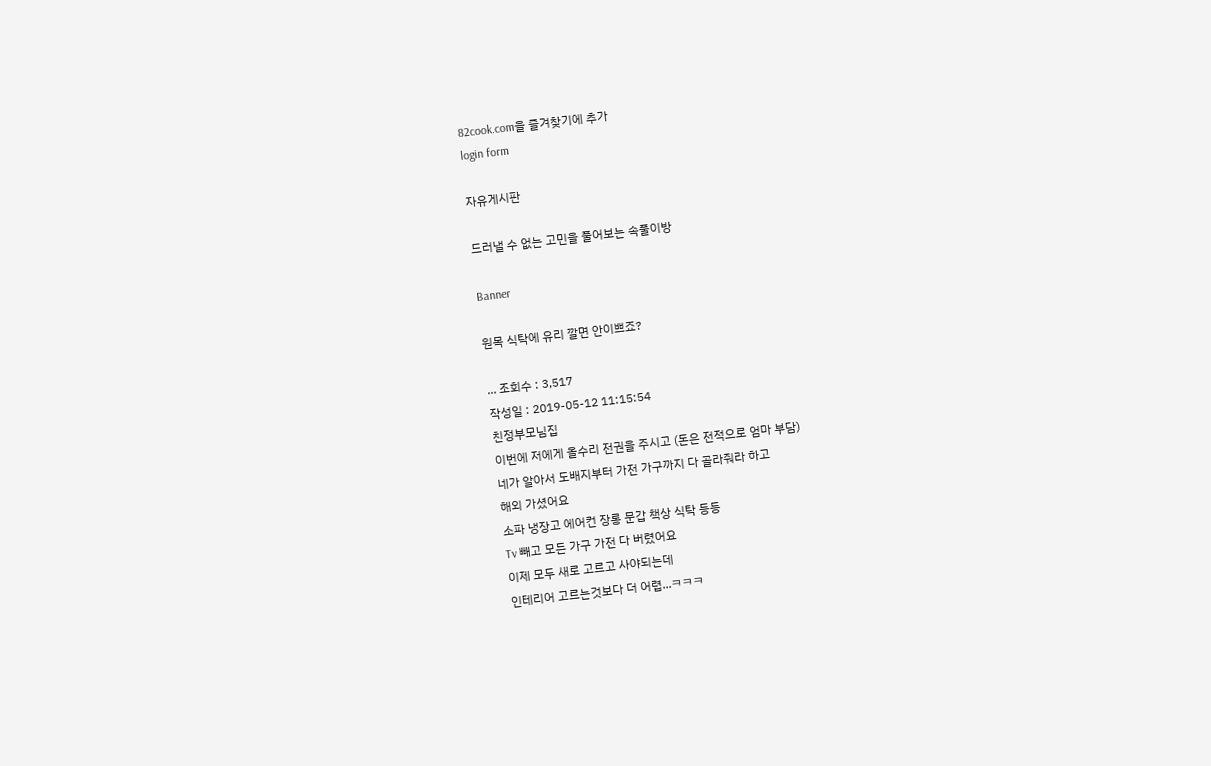82cook.com을 즐겨찾기에 추가
login form

자유게시판

드러낼 수 없는 고민을 풀어보는 속풀이방

Banner

원목 식탁에 유리 깔면 안이쁘죠?

... 조회수 : 3,517
작성일 : 2019-05-12 11:15:54
친정부모님집
이번에 저에게 올수리 전권을 주시고 (돈은 전적으로 엄마 부담)
네가 알아서 도배지부터 가전 가구까지 다 골라줘라 하고
해외 가셨어요
소파 냉장고 에어컨 장롱 문갑 책상 식탁 등등
Tv 빼고 모든 가구 가전 다 버렸어요
이제 모두 새로 고르고 사야되는데
인테리어 고르는것보다 더 어렵...ㅋㅋㅋ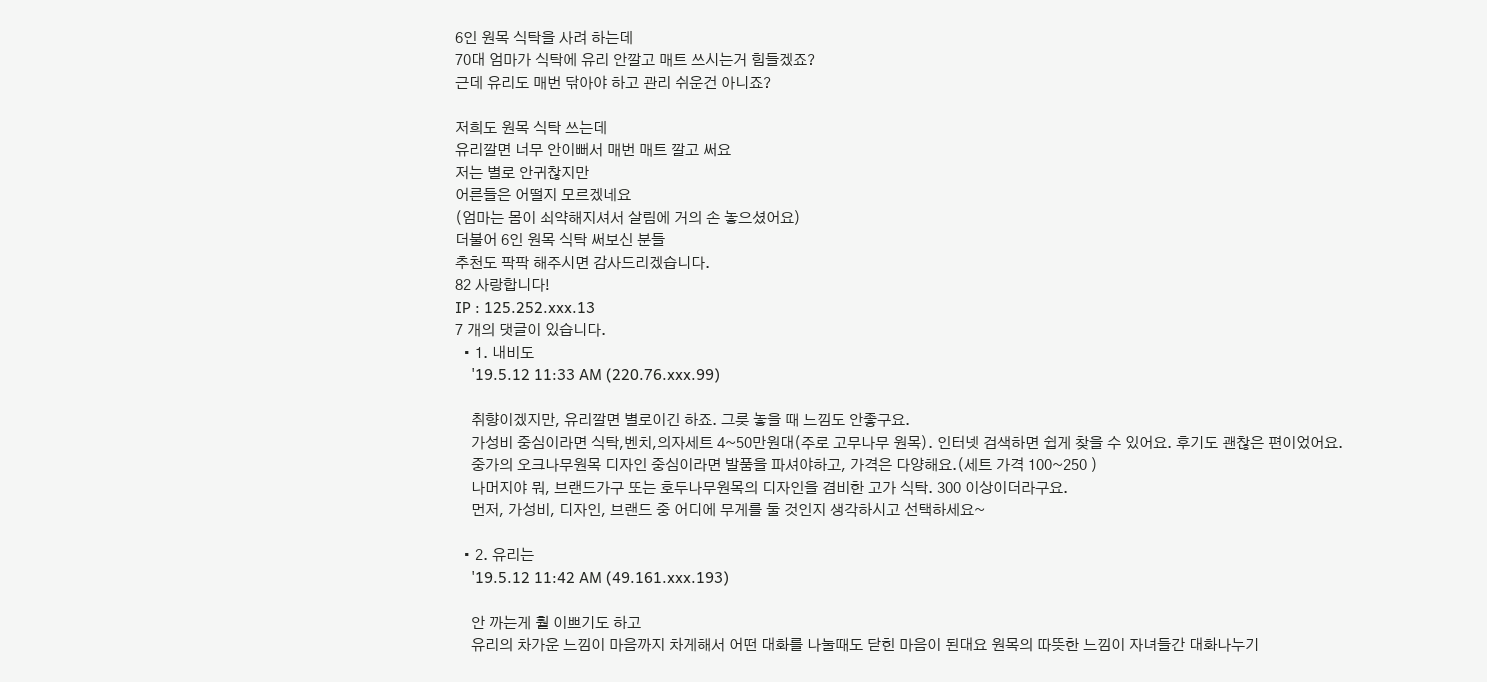6인 원목 식탁을 사려 하는데
70대 엄마가 식탁에 유리 안깔고 매트 쓰시는거 힘들겠죠?
근데 유리도 매번 닦아야 하고 관리 쉬운건 아니죠?

저희도 원목 식탁 쓰는데
유리깔면 너무 안이뻐서 매번 매트 깔고 써요
저는 별로 안귀찮지만
어른들은 어떨지 모르겠네요
(엄마는 몸이 쇠약해지셔서 살림에 거의 손 놓으셨어요)
더불어 6인 원목 식탁 써보신 분들
추천도 팍팍 해주시면 감사드리겠습니다.
82 사랑합니다!
IP : 125.252.xxx.13
7 개의 댓글이 있습니다.
  • 1. 내비도
    '19.5.12 11:33 AM (220.76.xxx.99)

    취향이겠지만, 유리깔면 별로이긴 하죠. 그릇 놓을 때 느낌도 안좋구요.
    가성비 중심이라면 식탁,벤치,의자세트 4~50만원대(주로 고무나무 원목). 인터넷 검색하면 쉽게 찾을 수 있어요. 후기도 괜찮은 편이었어요.
    중가의 오크나무원목 디자인 중심이라면 발품을 파셔야하고, 가격은 다양해요.(세트 가격 100~250 )
    나머지야 뭐, 브랜드가구 또는 호두나무원목의 디자인을 겸비한 고가 식탁. 300 이상이더라구요.
    먼저, 가성비, 디자인, 브랜드 중 어디에 무게를 둘 것인지 생각하시고 선택하세요~

  • 2. 유리는
    '19.5.12 11:42 AM (49.161.xxx.193)

    안 까는게 훨 이쁘기도 하고
    유리의 차가운 느낌이 마음까지 차게해서 어떤 대화를 나눌때도 닫힌 마음이 된대요 원목의 따뜻한 느낌이 자녀들간 대화나누기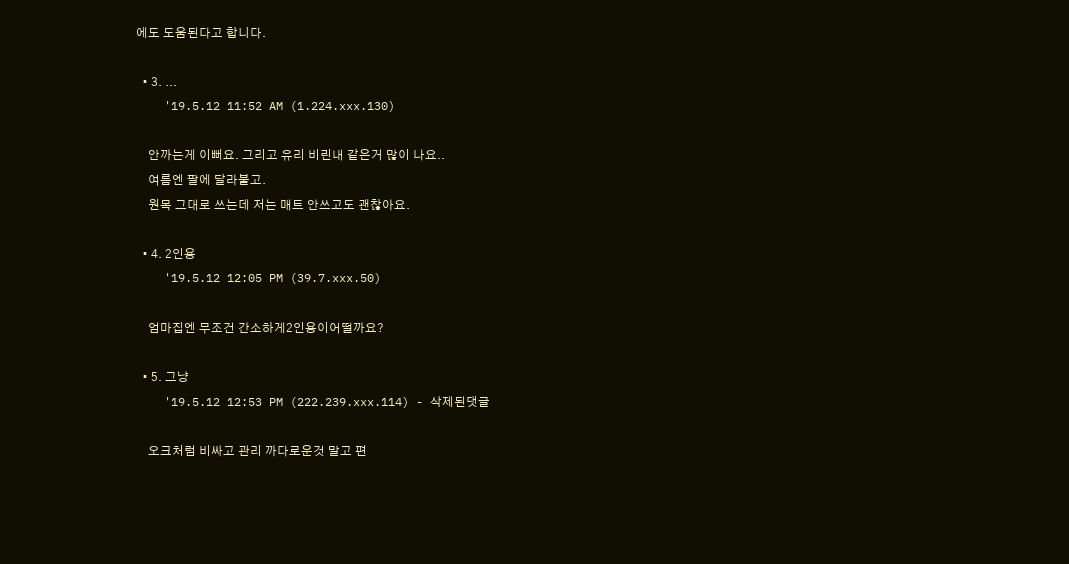에도 도움된다고 합니다.

  • 3. ...
    '19.5.12 11:52 AM (1.224.xxx.130)

    안까는게 이뻐요. 그리고 유리 비린내 같은거 많이 나요..
    여름엔 팔에 달라붙고.
    원목 그대로 쓰는데 저는 매트 안쓰고도 괜찮아요.

  • 4. 2인용
    '19.5.12 12:05 PM (39.7.xxx.50)

    엄마집엔 무조건 간소하게2인용이어떨까요?

  • 5. 그냥
    '19.5.12 12:53 PM (222.239.xxx.114) - 삭제된댓글

    오크처럼 비싸고 관리 까다로운것 말고 편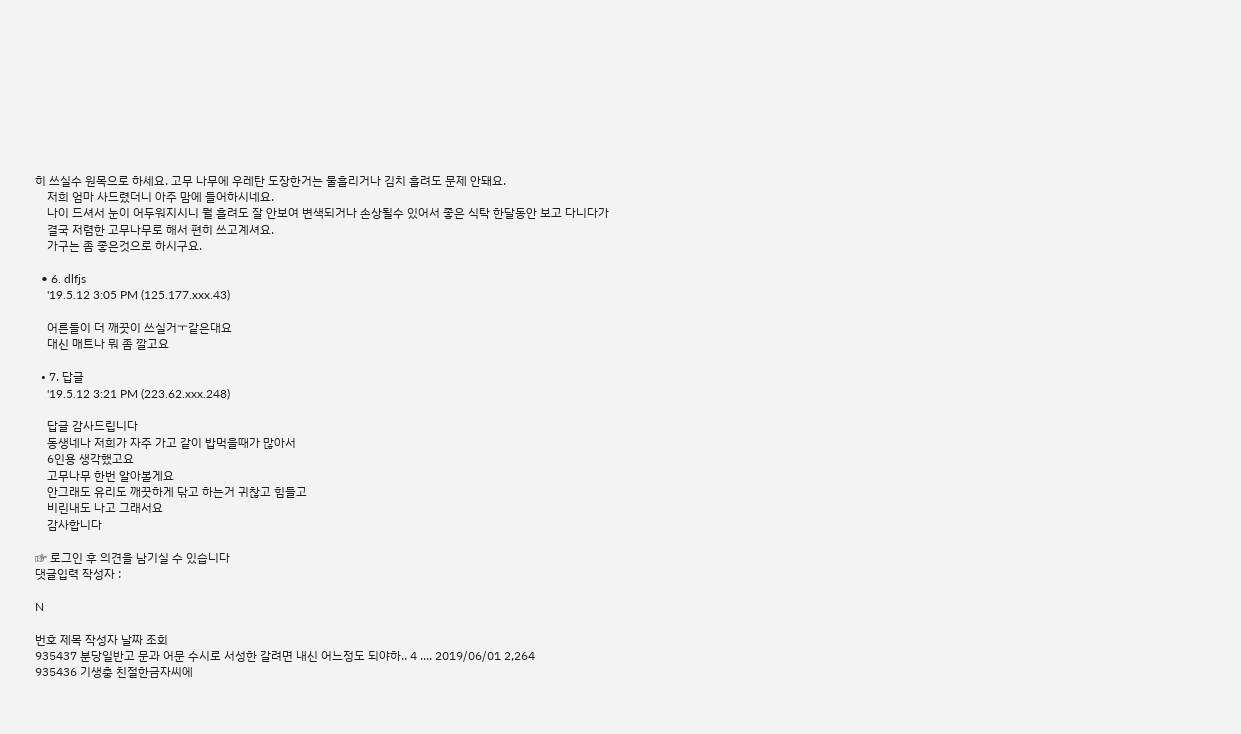히 쓰실수 원목으로 하세요. 고무 나무에 우레탄 도장한거는 물흘리거나 김치 흘려도 문제 안돼요.
    저희 엄마 사드렸더니 아주 맘에 들어하시네요.
    나이 드셔서 눈이 어두워지시니 뭘 흘려도 잘 안보여 변색되거나 손상될수 있어서 좋은 식탁 한달동안 보고 다니다가
    결국 저렴한 고무나무로 해서 편히 쓰고계셔요.
    가구는 좀 좋은것으로 하시구요.

  • 6. dlfjs
    '19.5.12 3:05 PM (125.177.xxx.43)

    어른들이 더 깨끗이 쓰실거ㅜ같은대요
    대신 매트나 뭐 좀 깔고요

  • 7. 답글
    '19.5.12 3:21 PM (223.62.xxx.248)

    답글 감사드립니다
    동생네나 저희가 자주 가고 같이 밥먹을때가 많아서
    6인용 생각했고요
    고무나무 한번 알아볼게요
    안그래도 유리도 깨끗하게 닦고 하는거 귀찮고 힘들고
    비린내도 나고 그래서요
    감사합니다

☞ 로그인 후 의견을 남기실 수 있습니다
댓글입력 작성자 :

N

번호 제목 작성자 날짜 조회
935437 분당일반고 문과 어문 수시로 서성한 갈려면 내신 어느정도 되야하.. 4 .... 2019/06/01 2,264
935436 기생충 친절한금자씨에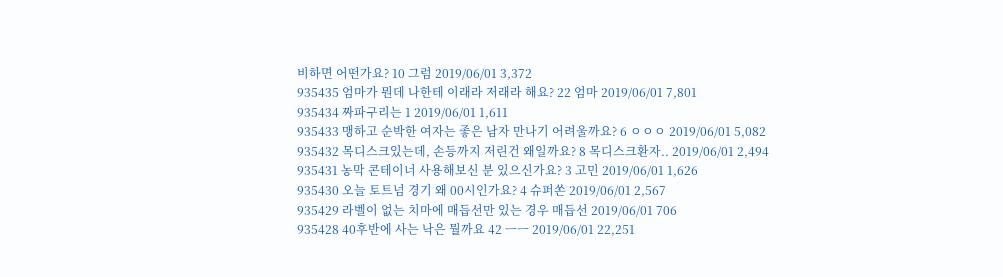비하면 어떤가요? 10 그럼 2019/06/01 3,372
935435 엄마가 뭔데 나한테 이래라 저래라 해요? 22 엄마 2019/06/01 7,801
935434 짜파구리는 1 2019/06/01 1,611
935433 맹하고 순박한 여자는 좋은 남자 만나기 어려울까요? 6 ㅇㅇㅇ 2019/06/01 5,082
935432 목디스크있는데, 손등까지 저린건 왜일까요? 8 목디스크환자.. 2019/06/01 2,494
935431 농막 콘테이너 사용해보신 분 있으신가요? 3 고민 2019/06/01 1,626
935430 오늘 토트넘 경기 왜 00시인가요? 4 슈퍼쏜 2019/06/01 2,567
935429 라벨이 없는 치마에 매듭선만 있는 경우 매듭선 2019/06/01 706
935428 40후반에 사는 낙은 뭘까요 42 ㅡㅡ 2019/06/01 22,251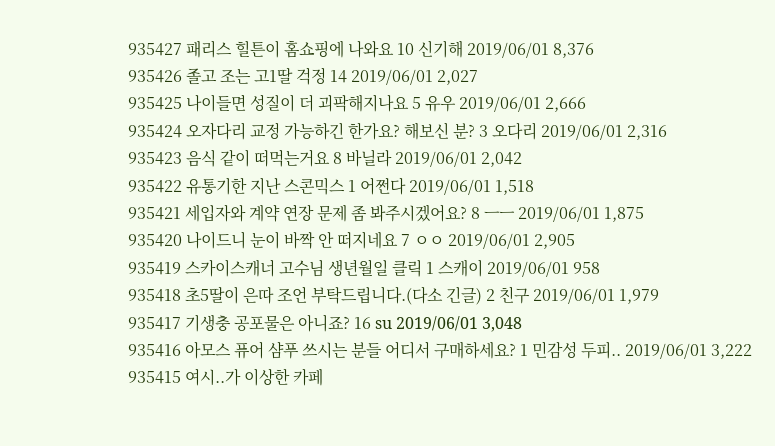935427 패리스 힐튼이 홈쇼핑에 나와요 10 신기해 2019/06/01 8,376
935426 졸고 조는 고1딸 걱정 14 2019/06/01 2,027
935425 나이들면 성질이 더 괴팍해지나요 5 유우 2019/06/01 2,666
935424 오자다리 교정 가능하긴 한가요? 해보신 분? 3 오다리 2019/06/01 2,316
935423 음식 같이 떠먹는거요 8 바닐라 2019/06/01 2,042
935422 유통기한 지난 스콘믹스 1 어쩐다 2019/06/01 1,518
935421 세입자와 계약 연장 문제 좀 봐주시겠어요? 8 ㅡㅡ 2019/06/01 1,875
935420 나이드니 눈이 바짝 안 떠지네요 7 ㅇㅇ 2019/06/01 2,905
935419 스카이스캐너 고수님 생년월일 클릭 1 스캐이 2019/06/01 958
935418 초5딸이 은따 조언 부탁드립니다.(다소 긴글) 2 친구 2019/06/01 1,979
935417 기생충 공포물은 아니죠? 16 su 2019/06/01 3,048
935416 아모스 퓨어 샴푸 쓰시는 분들 어디서 구매하세요? 1 민감성 두피.. 2019/06/01 3,222
935415 여시..가 이상한 카페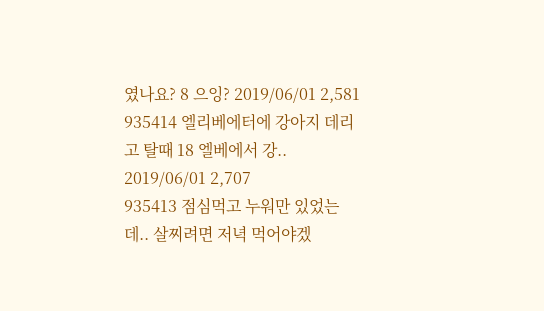였나요? 8 으잉? 2019/06/01 2,581
935414 엘리베에터에 강아지 데리고 탈때 18 엘베에서 강.. 2019/06/01 2,707
935413 점심먹고 누워만 있었는데.. 살찌려면 저녁 먹어야겠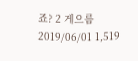죠? 2 게으름 2019/06/01 1,519